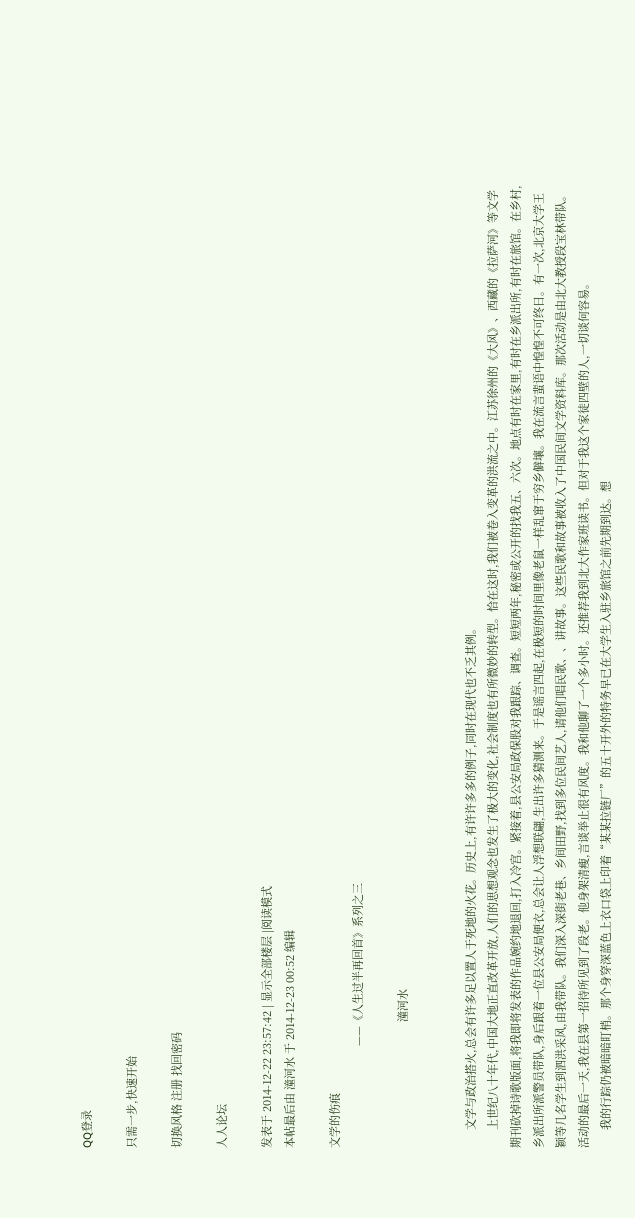QQ登录

只需一步,快速开始

切换风格 注册 找回密码

人人论坛

发表于 2014-12-22 23:57:42 | 显示全部楼层 |阅读模式
本帖最后由 潼河水 于 2014-12-23 00:52 编辑

文学的伤痕
                                  ——《人生过半再回首》系列之三

                                          潼河水


      文学与政治搭火,总会有许多足以置人于死地的火花。历史上,有许许多多的例子,同时在现代也不乏其例。
      上世纪八十年代,中国大地正直改革开放,人们的思想观念也发生了极大的变化,社会制度也有所微妙的转型。恰在这时,我们被卷入变革的洪流之中。江苏徐州的《大风》、西藏的《拉萨河》等文学期刊砍掉诗歌版面,将我即将发表的作品婉约地退回,打入冷宫。紧接着,县公安局政保股对我跟踪、调查。短短两年,秘密或公开的找我五、六次。地点有时在家里,有时在乡派出所,有时在旅馆。在乡村,乡派出所派警员带队,身后跟着一位县公安局便衣,总会让人浮想联翩,生出许多猜测来。于是谣言四起,在极短的时间里像老鼠一样乱窜于穷乡僻壤。我在流言蜚语中惶惶不可终日。有一次,北京大学王颖等几名学生到泗洪采风,由我带队。我们深入深街老巷、乡间田野,找到多位民间艺人,请他们唱民歌、、讲故事。这些民歌和故事被收入了中国民间文学资料库。那次活动是由北大教授段宝林带队。活动的最后一天,我在县第一招待所见到了段老。他身架清瘦,言谈举止很有风度。我和他聊了一个多小时。还推荐我到北大作家班读书。但对于我这个家徒四壁的人,一切谈何容易。
      我的行踪仍被暗暗盯梢。那个身穿深蓝色上衣口袋上印着“某某拉链厂”的五十开外的特务早已在大学生入驻乡旅馆之前先期到达。想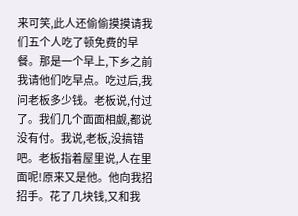来可笑,此人还偷偷摸摸请我们五个人吃了顿免费的早餐。那是一个早上,下乡之前我请他们吃早点。吃过后,我问老板多少钱。老板说,付过了。我们几个面面相觑,都说没有付。我说,老板,没搞错吧。老板指着屋里说,人在里面呢!原来又是他。他向我招招手。花了几块钱,又和我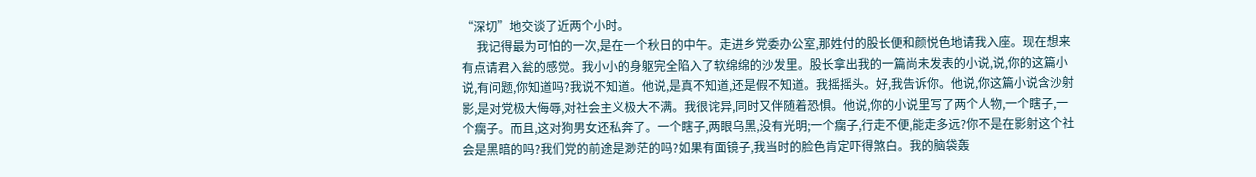“深切”地交谈了近两个小时。
     我记得最为可怕的一次,是在一个秋日的中午。走进乡党委办公室,那姓付的股长便和颜悦色地请我入座。现在想来有点请君入瓮的感觉。我小小的身躯完全陷入了软绵绵的沙发里。股长拿出我的一篇尚未发表的小说,说,你的这篇小说,有问题,你知道吗?我说不知道。他说,是真不知道,还是假不知道。我摇摇头。好,我告诉你。他说,你这篇小说含沙射影,是对党极大侮辱,对社会主义极大不满。我很诧异,同时又伴随着恐惧。他说,你的小说里写了两个人物,一个瞎子,一个瘸子。而且,这对狗男女还私奔了。一个瞎子,两眼乌黑,没有光明;一个瘸子,行走不便,能走多远?你不是在影射这个社会是黑暗的吗?我们党的前途是渺茫的吗?如果有面镜子,我当时的脸色肯定吓得煞白。我的脑袋轰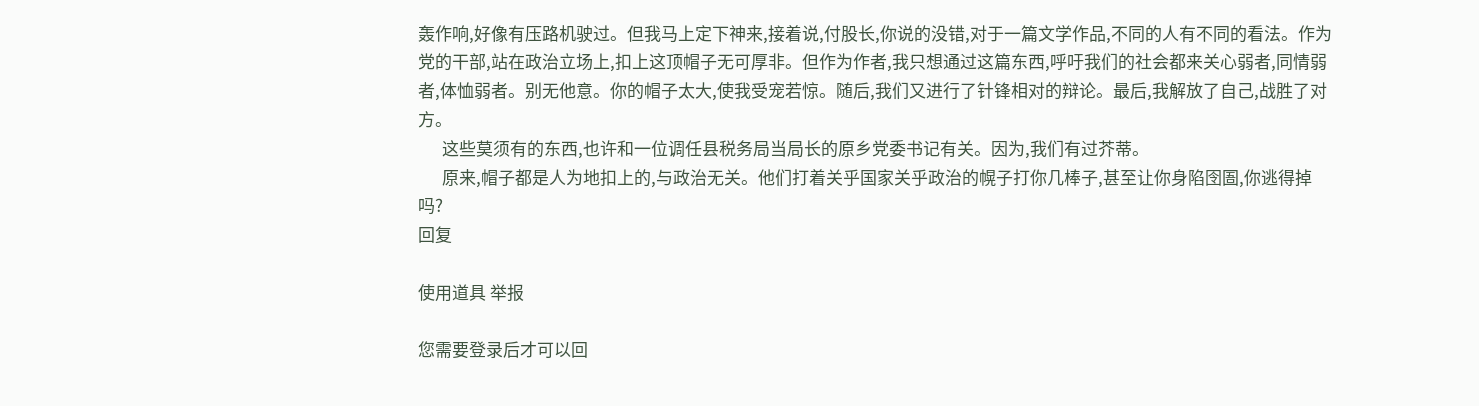轰作响,好像有压路机驶过。但我马上定下神来,接着说,付股长,你说的没错,对于一篇文学作品,不同的人有不同的看法。作为党的干部,站在政治立场上,扣上这顶帽子无可厚非。但作为作者,我只想通过这篇东西,呼吁我们的社会都来关心弱者,同情弱者,体恤弱者。别无他意。你的帽子太大,使我受宠若惊。随后,我们又进行了针锋相对的辩论。最后,我解放了自己,战胜了对方。
      这些莫须有的东西,也许和一位调任县税务局当局长的原乡党委书记有关。因为,我们有过芥蒂。
      原来,帽子都是人为地扣上的,与政治无关。他们打着关乎国家关乎政治的幌子打你几棒子,甚至让你身陷囹圄,你逃得掉吗?
回复

使用道具 举报

您需要登录后才可以回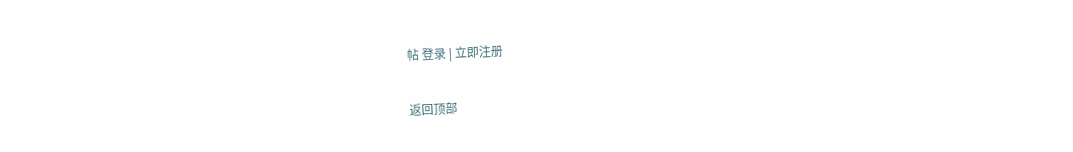帖 登录 | 立即注册

返回顶部